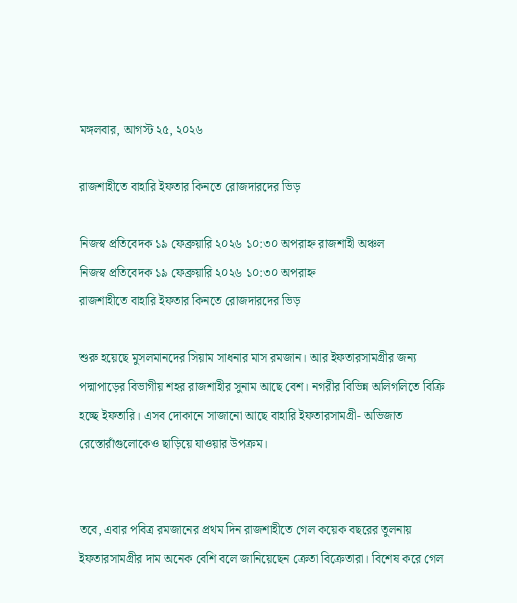মঙ্গলবার, আগস্ট ২৫, ২০২৬

রাজশাহীতে বাহারি ইফতার কিনতে রোজদারদের ভিড়

নিজস্ব প্রতিবেদক ১৯ ফেব্রুয়ারি ২০২৬ ১০:৩০ অপরাহ্ন রাজশাহী অঞ্চল
নিজস্ব প্রতিবেদক ১৯ ফেব্রুয়ারি ২০২৬ ১০:৩০ অপরাহ্ন
রাজশাহীতে বাহারি ইফতার কিনতে রোজদারদের ভিড়

শুরু হয়েছে মুসলমানদের সিয়াম সাধনার মাস রমজান। আর ইফতারসামগ্রীর জন্য পদ্মাপাড়ের বিভাগীয় শহর রাজশাহীর সুনাম আছে বেশ। নগরীর বিভিন্ন অলিগলিতে বিক্রি হচ্ছে ইফতারি। এসব দোকানে সাজানো আছে বাহারি ইফতারসামগ্রী- অভিজাত রেস্তোরাঁগুলোকেও ছাড়িয়ে যাওয়ার উপক্রম।


তবে, এবার পবিত্র রমজানের প্রথম দিন রাজশাহীতে গেল কয়েক বছরের তুলনায় ইফতারসামগ্রীর দাম অনেক বেশি বলে জানিয়েছেন ক্রেতা বিক্রেতারা। বিশেষ করে গেল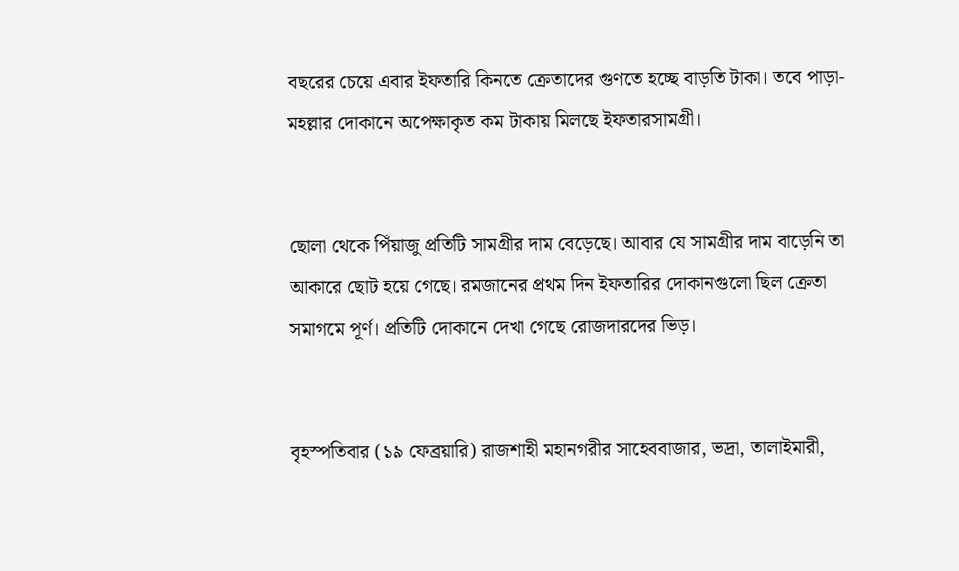বছরের চেয়ে এবার ইফতারি কিনতে ক্রেতাদের গুণতে হচ্ছে বাড়তি টাকা। তবে পাড়া-মহল্লার দোকানে অপেক্ষাকৃত কম টাকায় মিলছে ইফতারসামগ্রী।


ছোলা থেকে পিঁয়াজু প্রতিটি সামগ্রীর দাম বেড়েছে। আবার যে সামগ্রীর দাম বাড়েনি তা আকারে ছোট হয়ে গেছে। রমজানের প্রথম দিন ইফতারির দোকানগুলো ছিল ক্রেতা সমাগমে পূর্ণ। প্রতিটি দোকানে দেখা গেছে রোজদারদের ভিড়।


বৃহস্পতিবার (১৯ ফেব্রয়ারি) রাজশাহী মহানগরীর সাহেববাজার, ভদ্রা, তালাইমারী,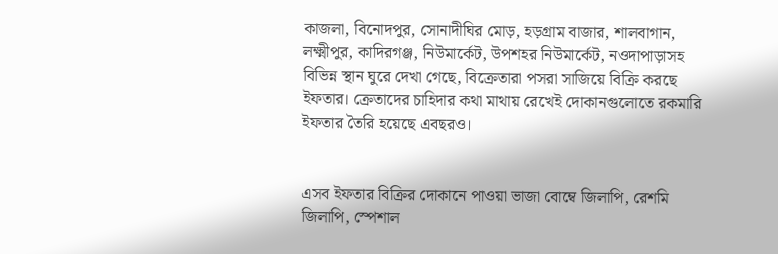কাজলা, বিনোদপুর, সোনাদীঘির মোড়, হড়গ্রাম বাজার, শালবাগান, লক্ষ্মীপুর, কাদিরগঞ্জ, নিউমার্কেট, উপশহর নিউমার্কেট, নওদাপাড়াসহ বিভিন্ন স্থান ঘুরে দেখা গেছে, বিক্রেতারা পসরা সাজিয়ে বিক্রি করছে ইফতার। ক্রেতাদের চাহিদার কথা মাথায় রেখেই দোকানগুলোতে রকমারি ইফতার তৈরি হয়েছে এবছরও।


এসব ইফতার বিক্রির দোকানে পাওয়া ভাজা বোম্বে জিলাপি, রেশমি জিলাপি, স্পেশাল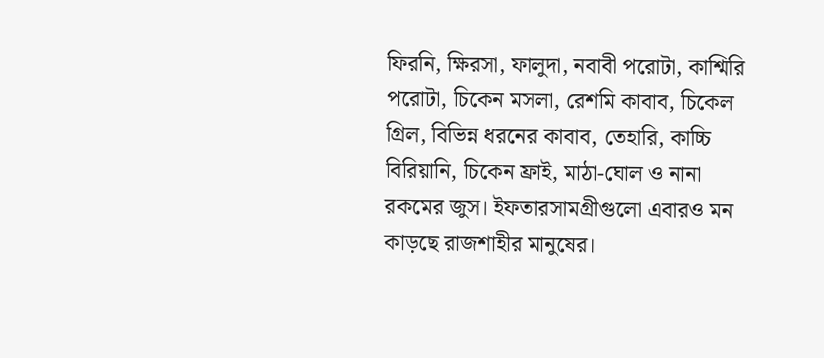ফিরনি, ক্ষিরসা, ফালুদা, নবাবী পরোটা, কাশ্মিরি পরোটা, চিকেন মসলা, রেশমি কাবাব, চিকেল গ্রিল, বিভিন্ন ধরনের কাবাব, তেহারি, কাচ্চি বিরিয়ানি, চিকেন ফ্রাই, মাঠা-ঘোল ও নানা রকমের জুস। ইফতারসামগ্রীগুলো এবারও মন কাড়ছে রাজশাহীর মানুষের।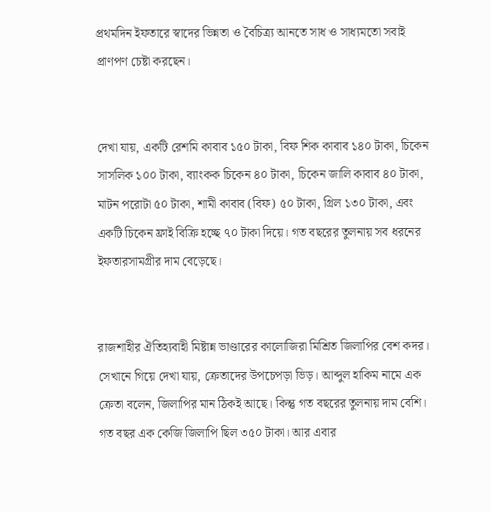প্রথমদিন ইফতারে স্বাদের ভিন্নতা ও বৈচিত্র্য আনতে সাধ ও সাধ্যমতো সবাই প্রাণপণ চেষ্টা করছেন।


দেখা যায়, একটি রেশমি কাবাব ১৫০ টাকা, বিফ শিক কাবাব ১৪০ টাকা, চিকেন সাসলিক ১০০ টাকা, ব্যাংকক চিকেন ৪০ টাকা, চিকেন জালি কাবাব ৪০ টাকা, মাটন পরোটা ৫০ টাকা, শামী কাবাব (বিফ) ৫০ টাকা, গ্রিল ১৩০ টাকা, এবং একটি চিকেন ফ্রাই বিক্রি হচ্ছে ৭০ টাকা দিয়ে। গত বছরের তুলনায় সব ধরনের ইফতারসামগ্রীর দাম বেড়েছে।


রাজশাহীর ঐতিহ্যবাহী মিষ্টান্ন ভাণ্ডারের কালোজিরা মিশ্রিত জিলাপির বেশ কদর। সেখানে গিয়ে দেখা যায়, ক্রেতাদের উপচেপড়া ভিড়। আব্দুল হাকিম নামে এক ক্রেতা বলেন, জিলাপির মান ঠিকই আছে। কিন্তু গত বছরের তুলনায় দাম বেশি। গত বছর এক কেজি জিলাপি ছিল ৩৫০ টাকা। আর এবার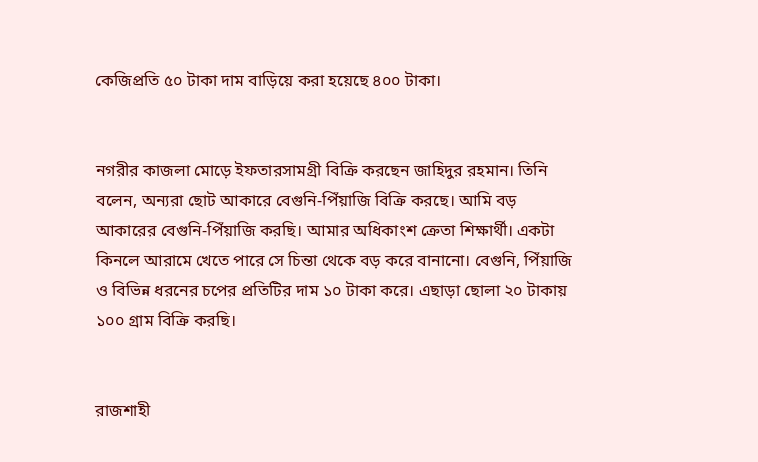কেজিপ্রতি ৫০ টাকা দাম বাড়িয়ে করা হয়েছে ৪০০ টাকা।


নগরীর কাজলা মোড়ে ইফতারসামগ্রী বিক্রি করছেন জাহিদুর রহমান। তিনি বলেন, অন্যরা ছোট আকারে বেগুনি-পিঁয়াজি বিক্রি করছে। আমি বড় আকারের বেগুনি-পিঁয়াজি করছি। আমার অধিকাংশ ক্রেতা শিক্ষার্থী। একটা কিনলে আরামে খেতে পারে সে চিন্তা থেকে বড় করে বানানো। বেগুনি, পিঁয়াজি ও বিভিন্ন ধরনের চপের প্রতিটির দাম ১০ টাকা করে। এছাড়া ছোলা ২০ টাকায় ১০০ গ্রাম বিক্রি করছি।


রাজশাহী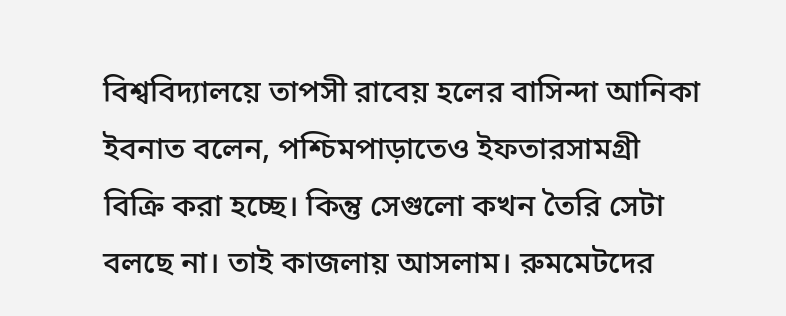বিশ্ববিদ্যালয়ে তাপসী রাবেয় হলের বাসিন্দা আনিকা ইবনাত বলেন, পশ্চিমপাড়াতেও ইফতারসামগ্রী বিক্রি করা হচ্ছে। কিন্তু সেগুলো কখন তৈরি সেটা বলছে না। তাই কাজলায় আসলাম। রুমমেটদের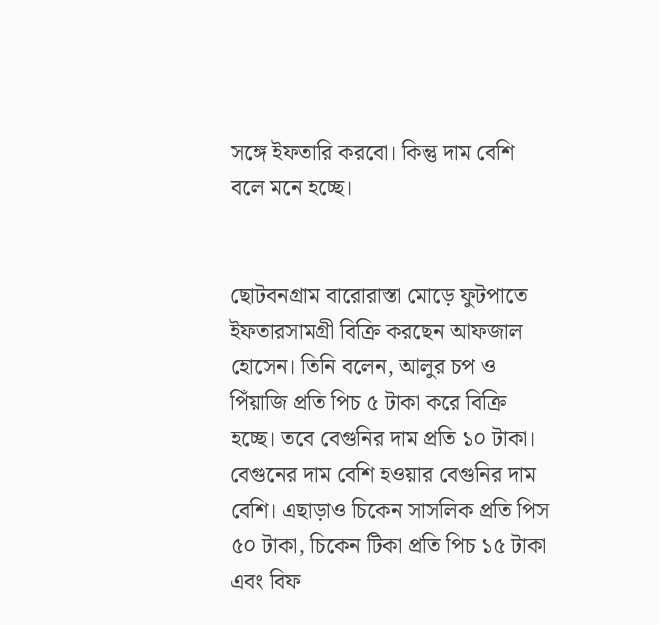সঙ্গে ইফতারি করবো। কিন্তু দাম বেশি বলে মনে হচ্ছে।


ছোটবনগ্রাম বারোরাস্তা মোড়ে ফুটপাতে ইফতারসামগ্রী বিক্রি করছেন আফজাল হোসেন। তিনি বলেন, আলুর চপ ও পিঁয়াজি প্রতি পিচ ৫ টাকা করে বিক্রি হচ্ছে। তবে বেগুনির দাম প্রতি ১০ টাকা। বেগুনের দাম বেশি হওয়ার বেগুনির দাম বেশি। এছাড়াও চিকেন সাসলিক প্রতি পিস ৫০ টাকা, চিকেন টিকা প্রতি পিচ ১৫ টাকা এবং বিফ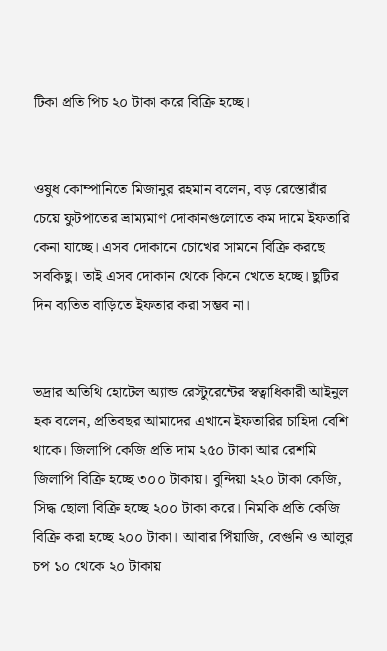টিকা প্রতি পিচ ২০ টাকা করে বিক্রি হচ্ছে।


ওষুধ কোম্পানিতে মিজানুর রহমান বলেন, বড় রেস্তোরাঁর চেয়ে ফুটপাতের ভ্রাম্যমাণ দোকানগুলোতে কম দামে ইফতারি কেনা যাচ্ছে। এসব দোকানে চোখের সামনে বিক্রি করছে সবকিছু। তাই এসব দোকান থেকে কিনে খেতে হচ্ছে। ছুটির দিন ব্যতিত বাড়িতে ইফতার করা সম্ভব না।


ভদ্রার অতিথি হোটেল অ্যান্ড রেস্টুরেন্টের স্বত্বাধিকারী আইনুল হক বলেন, প্রতিবছর আমাদের এখানে ইফতারির চাহিদা বেশি থাকে। জিলাপি কেজি প্রতি দাম ২৫০ টাকা আর রেশমি জিলাপি বিক্রি হচ্ছে ৩০০ টাকায়। বুন্দিয়া ২২০ টাকা কেজি, সিদ্ধ ছোলা বিক্রি হচ্ছে ২০০ টাকা করে। নিমকি প্রতি কেজি বিক্রি করা হচ্ছে ২০০ টাকা। আবার পিঁয়াজি, বেগুনি ও আলুর চপ ১০ থেকে ২০ টাকায়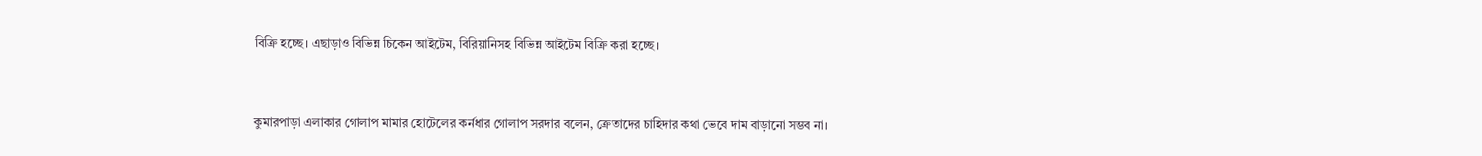বিক্রি হচ্ছে। এছাড়াও বিভিন্ন চিকেন আইটেম, বিরিয়ানিসহ বিভিন্ন আইটেম বিক্রি করা হচ্ছে।


কুমারপাড়া এলাকার গোলাপ মামার হোটেলের কর্নধার গোলাপ সরদার বলেন, ক্রেতাদের চাহিদার কথা ভেবে দাম বাড়ানো সম্ভব না।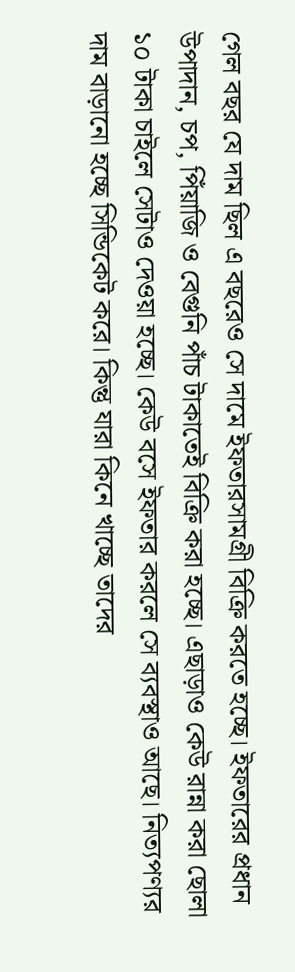গেল বছর যে দাম ছিল এ বছরেও সে দামে ইফতারসামগ্রী বিক্রি করতে হচ্ছে। ইফতারের প্রধান উপাদান, চপ, পিঁয়াজি ও বেগুনি পাঁচ টাকাতেই বিক্রি করা হচ্ছে। এছাড়াও কেউ রান্না করা ছোলা ১০ টাকা চাইলে সেটাও দেওয়া হচ্ছে। কেউ বসে ইফতার করলে সে ব্যবস্থাও আছে। নিত্যপণ্যর দাম বাড়ানো হচ্ছে সিন্ডিকেট করে। কিন্তু যারা কিনে খাচ্ছে তাদের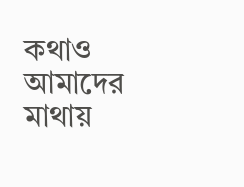কথাও আমাদের মাথায়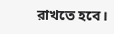রাখতে হবে।